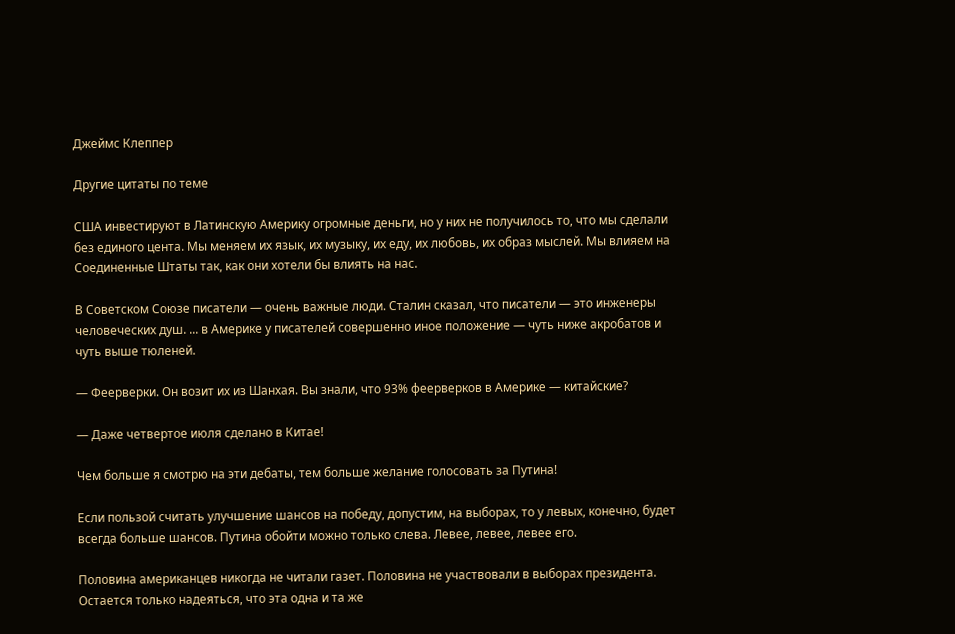Джеймс Клеппер

Другие цитаты по теме

США инвестируют в Латинскую Америку огромные деньги, но у них не получилось то, что мы сделали без единого цента. Мы меняем их язык, их музыку, их еду, их любовь, их образ мыслей. Мы влияем на Соединенные Штаты так, как они хотели бы влиять на нас.

В Советском Союзе писатели — очень важные люди. Сталин сказал, что писатели — это инженеры человеческих душ. ... в Америке у писателей совершенно иное положение — чуть ниже акробатов и чуть выше тюленей.

— Феерверки. Он возит их из Шанхая. Вы знали, что 93% феерверков в Америке — китайские?

— Даже четвертое июля сделано в Китае!

Чем больше я смотрю на эти дебаты, тем больше желание голосовать за Путина!

Если пользой считать улучшение шансов на победу, допустим, на выборах, то у левых, конечно, будет всегда больше шансов. Путина обойти можно только слева. Левее, левее, левее его.

Половина американцев никогда не читали газет. Половина не участвовали в выборах президента. Остается только надеяться, что эта одна и та же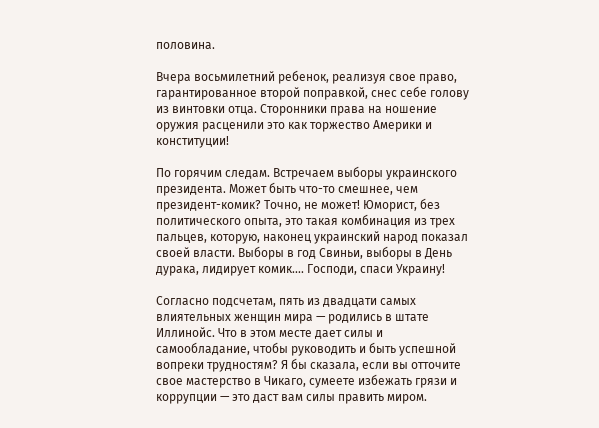половина.

Вчера восьмилетний ребенок, реализуя свое право, гарантированное второй поправкой, снес себе голову из винтовки отца. Сторонники права на ношение оружия расценили это как торжество Америки и конституции!

По горячим следам. Встречаем выборы украинского президента. Может быть что-то смешнее, чем президент-комик? Точно, не может! Юморист, без политического опыта, это такая комбинация из трех пальцев, которую, наконец украинский народ показал своей власти. Выборы в год Свиньи, выборы в День дурака, лидирует комик.... Господи, спаси Украину!

Согласно подсчетам, пять из двадцати самых влиятельных женщин мира — родились в штате Иллинойс. Что в этом месте дает силы и самообладание, чтобы руководить и быть успешной вопреки трудностям? Я бы сказала, если вы отточите свое мастерство в Чикаго, сумеете избежать грязи и коррупции — это даст вам силы править миром.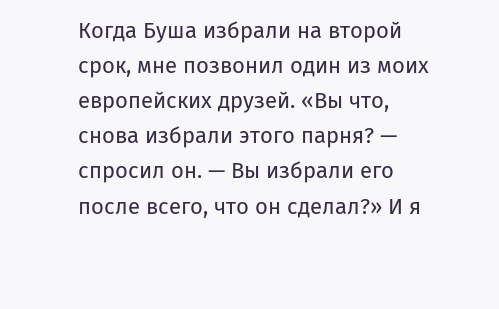Когда Буша избрали на второй срок, мне позвонил один из моих европейских друзей. «Вы что, снова избрали этого парня? — спросил он. — Вы избрали его после всего, что он сделал?» И я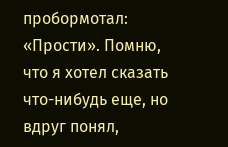пробормотал: «Прости». Помню, что я хотел сказать что-нибудь еще, но вдруг понял,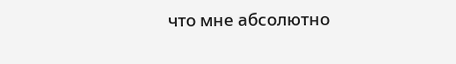что мне абсолютно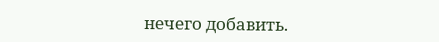нечего добавить.